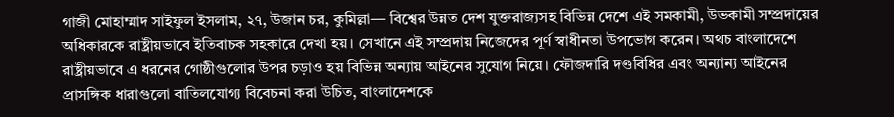গাজী মোহাম্মাদ সাইফুল ইসলাম, ২৭, উজান চর, কুমিল্লা— বিশ্বের উন্নত দেশ যুক্তরাজ্যসহ বিভিন্ন দেশে এই সমকামী, উভকামী সম্প্রদায়ের অধিকারকে রাষ্ট্রীয়ভাবে ইতিবাচক সহকারে দেখা হয়। সেখানে এই সম্প্রদায় নিজেদের পূর্ণ স্বাধীনতা উপভোগ করেন। অথচ বাংলাদেশে রাষ্ট্রীয়ভাবে এ ধরনের গোষ্ঠীগুলোর উপর চড়াও হয় বিভিন্ন অন্যায় আইনের সুযোগ নিয়ে। ফৌজদারি দণ্ডবিধির এবং অন্যান্য আইনের প্রাসঙ্গিক ধারাগুলো বাতিলযোগ্য বিবেচনা করা উচিত, বাংলাদেশকে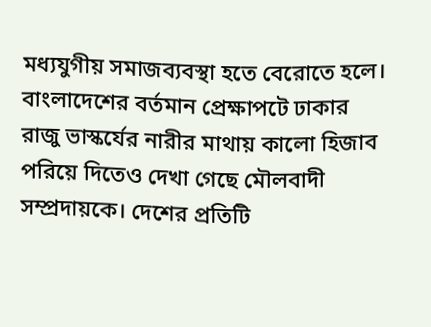মধ্যযুগীয় সমাজব্যবস্থা হতে বেরোতে হলে।
বাংলাদেশের বর্তমান প্রেক্ষাপটে ঢাকার রাজু ভাস্কর্যের নারীর মাথায় কালো হিজাব পরিয়ে দিতেও দেখা গেছে মৌলবাদী সম্প্রদায়কে। দেশের প্রতিটি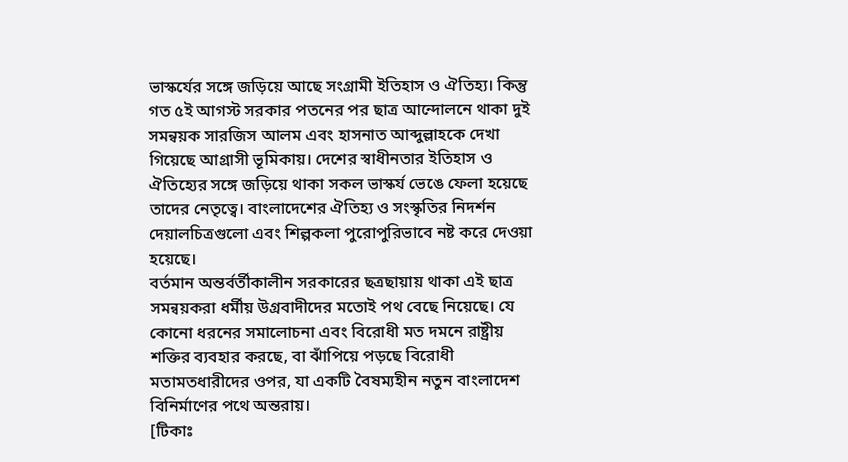ভাস্কর্যের সঙ্গে জড়িয়ে আছে সংগ্রামী ইতিহাস ও ঐতিহ্য। কিন্তু গত ৫ই আগস্ট সরকার পতনের পর ছাত্র আন্দোলনে থাকা দুই সমন্বয়ক সারজিস আলম এবং হাসনাত আব্দুল্লাহকে দেখা গিয়েছে আগ্রাসী ভূমিকায়। দেশের স্বাধীনতার ইতিহাস ও ঐতিহ্যের সঙ্গে জড়িয়ে থাকা সকল ভাস্কর্য ভেঙে ফেলা হয়েছে তাদের নেতৃত্বে। বাংলাদেশের ঐতিহ্য ও সংস্কৃতির নিদর্শন দেয়ালচিত্রগুলো এবং শিল্পকলা পুরোপুরিভাবে নষ্ট করে দেওয়া হয়েছে।
বর্তমান অন্তর্বর্তীকালীন সরকারের ছত্রছায়ায় থাকা এই ছাত্র সমন্বয়করা ধর্মীয় উগ্রবাদীদের মতোই পথ বেছে নিয়েছে। যে কোনো ধরনের সমালোচনা এবং বিরোধী মত দমনে রাষ্ট্রীয় শক্তির ব্যবহার করছে, বা ঝাঁপিয়ে পড়ছে বিরোধী মতামতধারীদের ওপর, যা একটি বৈষম্যহীন নতুন বাংলাদেশ বিনির্মাণের পথে অন্তরায়।
[টিকাঃ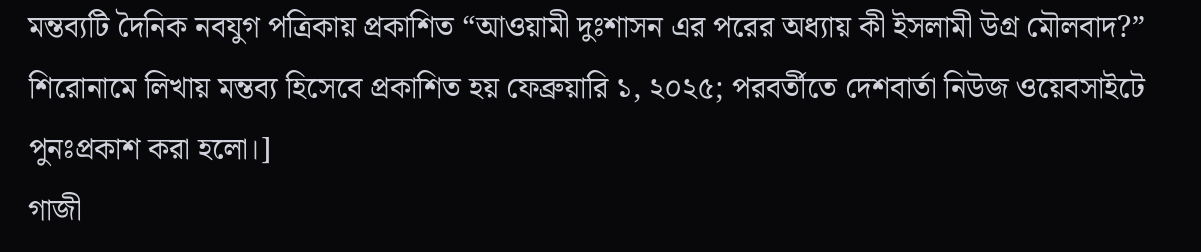মন্তব্যটি দৈনিক নবযুগ পত্রিকায় প্রকাশিত “আওয়ামী দুঃশাসন এর পরের অধ্যায় কী ইসলামী উগ্র মৌলবাদ?” শিরোনামে লিখায় মন্তব্য হিসেবে প্রকাশিত হয় ফেব্রুয়ারি ১, ২০২৫; পরবর্তীতে দেশবার্তা নিউজ ওয়েবসাইটে পুনঃপ্রকাশ করা হলো।]
গাজী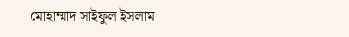মোহাম্মাদ সাইফুল ইসলাম